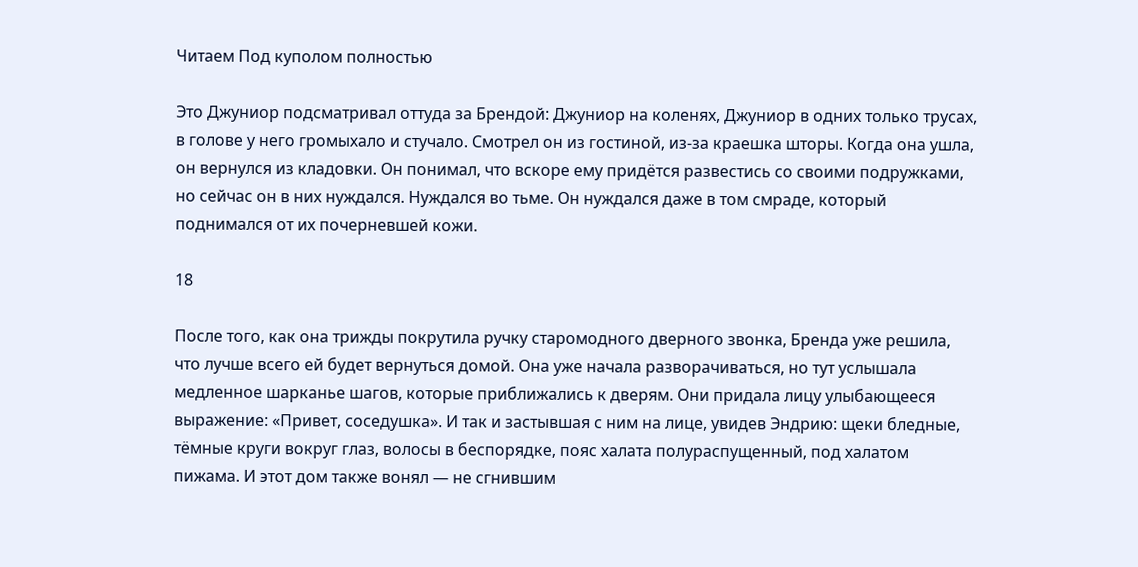Читаем Под куполом полностью

Это Джуниор подсматривал оттуда за Брендой: Джуниор на коленях, Джуниор в одних только трусах, в голове у него громыхало и стучало. Смотрел он из гостиной, из-за краешка шторы. Когда она ушла, он вернулся из кладовки. Он понимал, что вскоре ему придётся развестись со своими подружками, но сейчас он в них нуждался. Нуждался во тьме. Он нуждался даже в том смраде, который поднимался от их почерневшей кожи.

18

После того, как она трижды покрутила ручку старомодного дверного звонка, Бренда уже решила, что лучше всего ей будет вернуться домой. Она уже начала разворачиваться, но тут услышала медленное шарканье шагов, которые приближались к дверям. Они придала лицу улыбающееся выражение: «Привет, соседушка». И так и застывшая с ним на лице, увидев Эндрию: щеки бледные, тёмные круги вокруг глаз, волосы в беспорядке, пояс халата полураспущенный, под халатом пижама. И этот дом также вонял — не сгнившим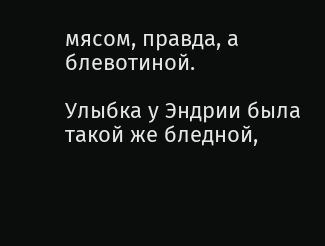мясом, правда, а блевотиной.

Улыбка у Эндрии была такой же бледной,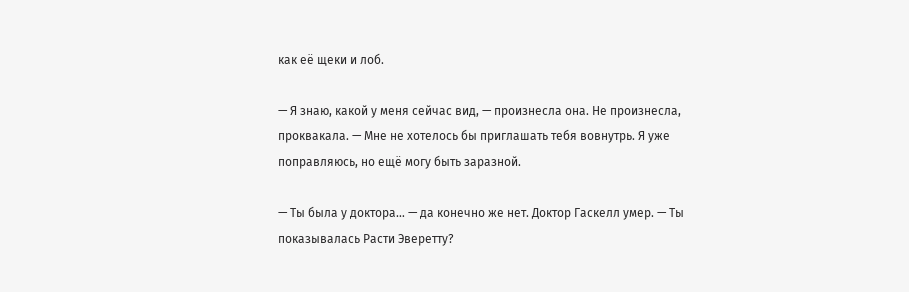как её щеки и лоб.

— Я знаю, какой у меня сейчас вид, — произнесла она. Не произнесла, проквакала. — Мне не хотелось бы приглашать тебя вовнутрь. Я уже поправляюсь, но ещё могу быть заразной.

— Ты была у доктора… — да конечно же нет. Доктор Гаскелл умер. — Ты показывалась Расти Эверетту?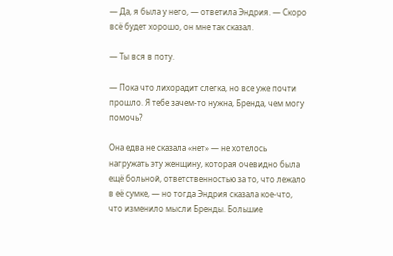— Да, я была у него, — ответила Эндрия. — Скоро всё будет хорошо, он мне так сказал.

— Ты вся в поту.

— Пока что лихорадит слегка, но все уже почти прошло. Я тебе зачем-то нужна, Бренда, чем могу помочь?

Она едва не сказала «нет» — не хотелось нагружать эту женщину, которая очевидно была ещё больной, ответственностью за то, что лежало в её сумке, — но тогда Эндрия сказала кое-что, что изменило мысли Бренды. Большие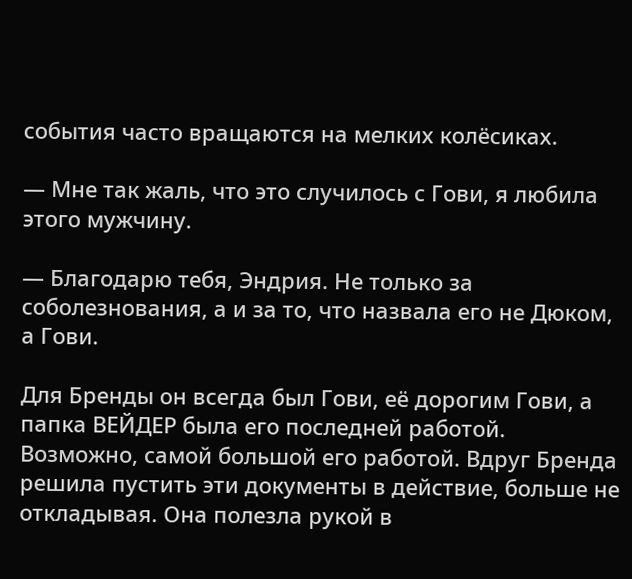события часто вращаются на мелких колёсиках.

— Мне так жаль, что это случилось с Гови, я любила этого мужчину.

— Благодарю тебя, Эндрия. Не только за соболезнования, а и за то, что назвала его не Дюком, а Гови.

Для Бренды он всегда был Гови, её дорогим Гови, а папка ВЕЙДЕР была его последней работой. Возможно, самой большой его работой. Вдруг Бренда решила пустить эти документы в действие, больше не откладывая. Она полезла рукой в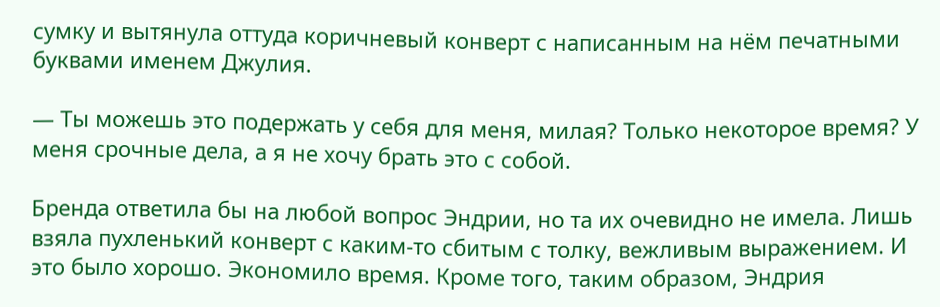сумку и вытянула оттуда коричневый конверт с написанным на нём печатными буквами именем Джулия.

— Ты можешь это подержать у себя для меня, милая? Только некоторое время? У меня срочные дела, а я не хочу брать это с собой.

Бренда ответила бы на любой вопрос Эндрии, но та их очевидно не имела. Лишь взяла пухленький конверт с каким-то сбитым с толку, вежливым выражением. И это было хорошо. Экономило время. Кроме того, таким образом, Эндрия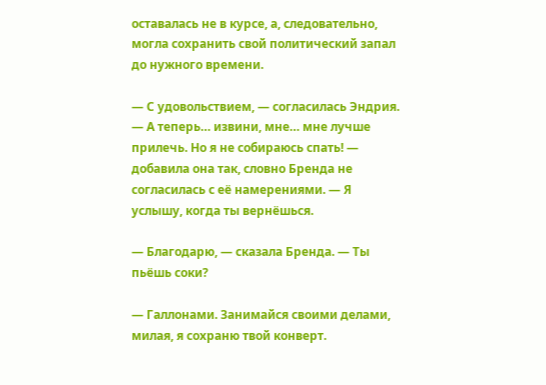оставалась не в курсе, а, следовательно, могла сохранить свой политический запал до нужного времени.

— С удовольствием, — согласилась Эндрия. — А теперь… извини, мне… мне лучше прилечь. Но я не собираюсь спать! — добавила она так, словно Бренда не согласилась с её намерениями. — Я услышу, когда ты вернёшься.

— Благодарю, — сказала Бренда. — Ты пьёшь соки?

— Галлонами. Занимайся своими делами, милая, я сохраню твой конверт.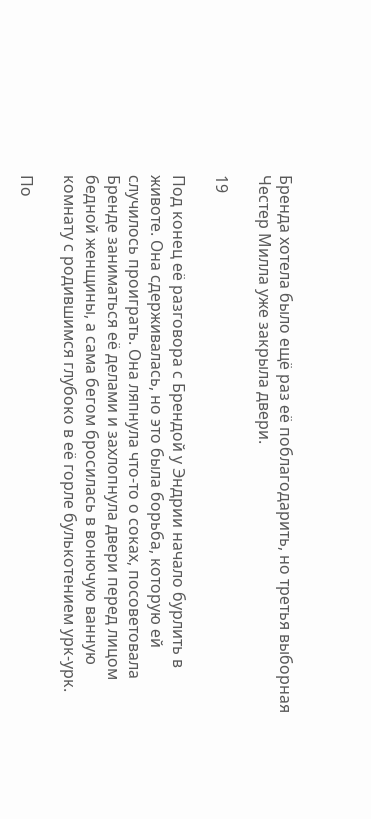Бренда хотела было ещё раз её поблагодарить, но третья выборная Честер Милла уже закрыла двери.

19

Под конец её разговора с Брендой у Эндрии начало бурлить в животе. Она сдерживалась, но это была борьба, которую ей случилось проиграть. Она ляпнула что-то о соках, посоветовала Бренде заниматься её делами и захлопнула двери перед лицом бедной женщины, а сама бегом бросилась в вонючую ванную комнату с родившимся глубоко в её горле булькотением урк-урк.

По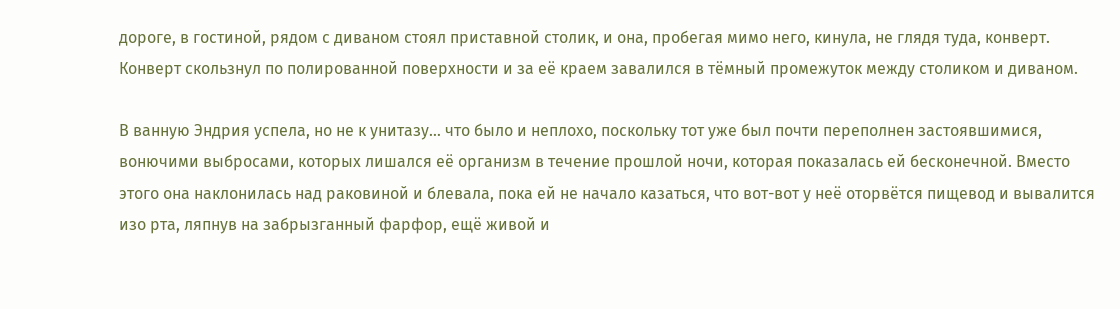дороге, в гостиной, рядом с диваном стоял приставной столик, и она, пробегая мимо него, кинула, не глядя туда, конверт. Конверт скользнул по полированной поверхности и за её краем завалился в тёмный промежуток между столиком и диваном.

В ванную Эндрия успела, но не к унитазу… что было и неплохо, поскольку тот уже был почти переполнен застоявшимися, вонючими выбросами, которых лишался её организм в течение прошлой ночи, которая показалась ей бесконечной. Вместо этого она наклонилась над раковиной и блевала, пока ей не начало казаться, что вот-вот у неё оторвётся пищевод и вывалится изо рта, ляпнув на забрызганный фарфор, ещё живой и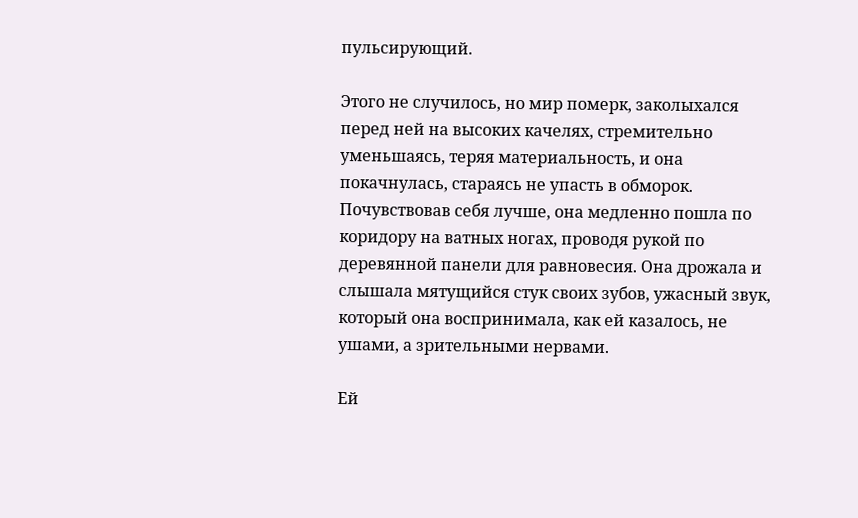пульсирующий.

Этого не случилось, но мир померк, заколыхался перед ней на высоких качелях, стремительно уменьшаясь, теряя материальность, и она покачнулась, стараясь не упасть в обморок. Почувствовав себя лучше, она медленно пошла по коридору на ватных ногах, проводя рукой по деревянной панели для равновесия. Она дрожала и слышала мятущийся стук своих зубов, ужасный звук, который она воспринимала, как ей казалось, не ушами, а зрительными нервами.

Ей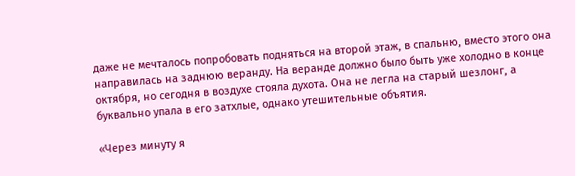даже не мечталось попробовать подняться на второй этаж, в спальню, вместо этого она направилась на заднюю веранду. На веранде должно было быть уже холодно в конце октября, но сегодня в воздухе стояла духота. Она не легла на старый шезлонг, а буквально упала в его затхлые, однако утешительные объятия.

«Через минуту я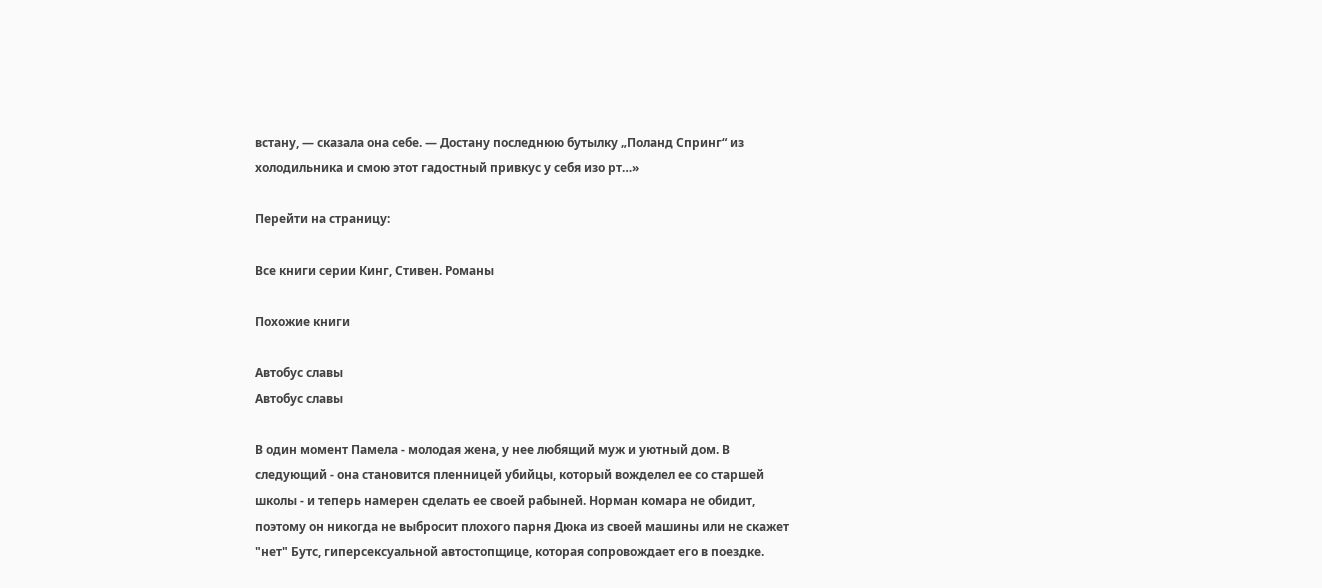встану, — сказала она себе. — Достану последнюю бутылку „Поланд Спринг“ из холодильника и смою этот гадостный привкус у себя изо рт…»

Перейти на страницу:

Все книги серии Кинг, Стивен. Романы

Похожие книги

Автобус славы
Автобус славы

В один момент Памела - молодая жена, у нее любящий муж и уютный дом. В следующий - она становится пленницей убийцы, который вожделел ее со старшей школы - и теперь намерен сделать ее своей рабыней. Норман комара не обидит, поэтому он никогда не выбросит плохого парня Дюка из своей машины или не скажет "нет" Бутс, гиперсексуальной автостопщице, которая сопровождает его в поездке.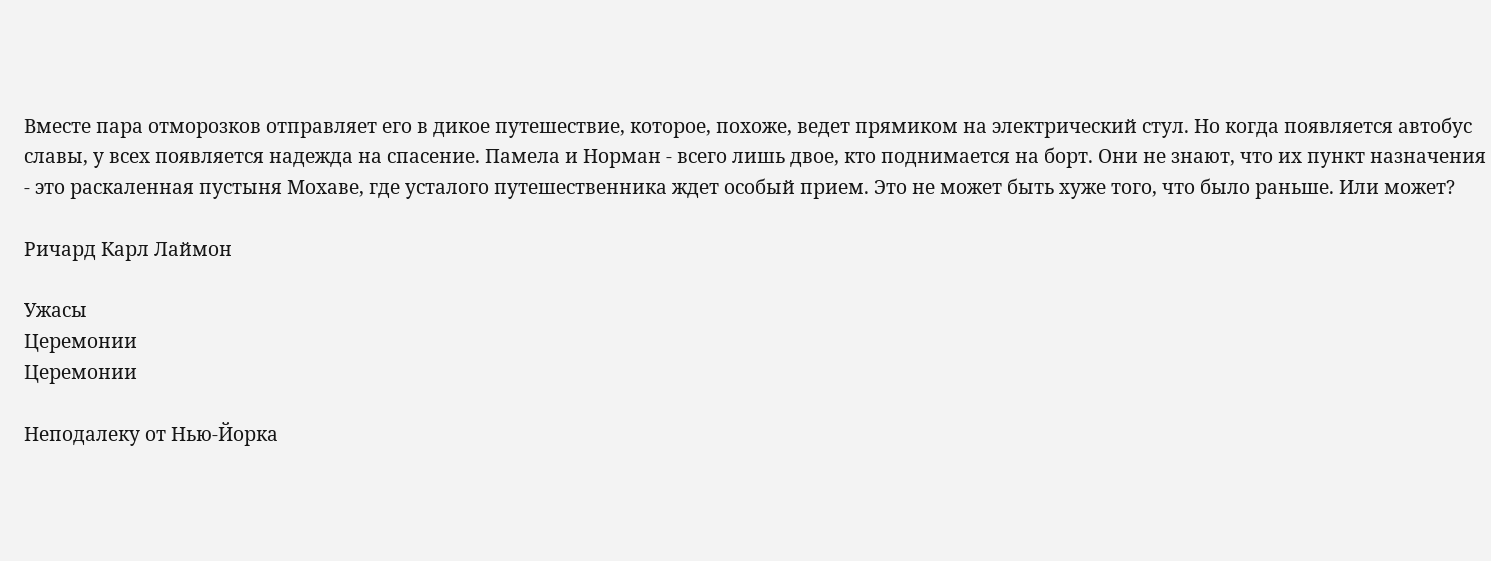Вместе пара отморозков отправляет его в дикое путешествие, которое, похоже, ведет прямиком на электрический стул. Но когда появляется автобус славы, у всех появляется надежда на спасение. Памела и Норман - всего лишь двое, кто поднимается на борт. Они не знают, что их пункт назначения - это раскаленная пустыня Мохаве, где усталого путешественника ждет особый прием. Это не может быть хуже того, что было раньше. Или может?

Ричард Карл Лаймон

Ужасы
Церемонии
Церемонии

Неподалеку от Нью-Йорка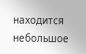находится небольшое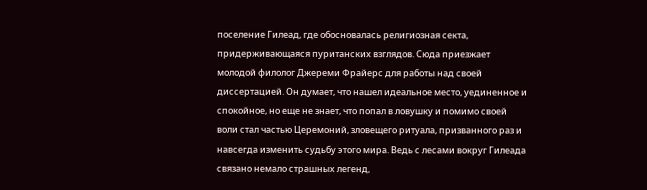поселение Гилеад, где обосновалась религиозная секта, придерживающаяся пуританских взглядов. Сюда приезжает молодой филолог Джереми Фрайерс для работы над своей диссертацией. Он думает, что нашел идеальное место, уединенное и спокойное, но еще не знает, что попал в ловушку и помимо своей воли стал частью Церемоний, зловещего ритуала, призванного раз и навсегда изменить судьбу этого мира. Ведь с лесами вокруг Гилеада связано немало страшных легенд,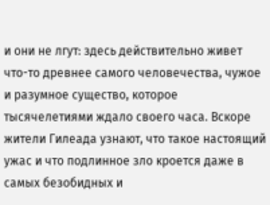и они не лгут: здесь действительно живет что-то древнее самого человечества, чужое и разумное существо, которое тысячелетиями ждало своего часа. Вскоре жители Гилеада узнают, что такое настоящий ужас и что подлинное зло кроется даже в самых безобидных и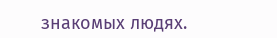знакомых людях.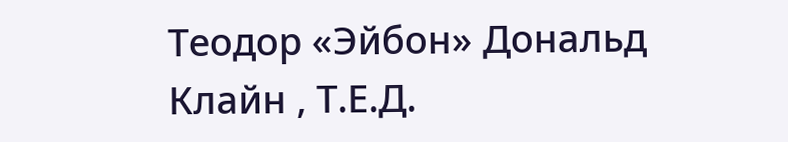Теодор «Эйбон» Дональд Клайн , Т.Е.Д.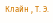Клайн , Т. Э.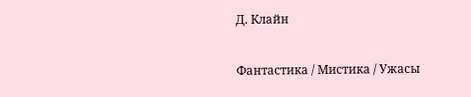Д. Клайн

Фантастика / Мистика / Ужасы